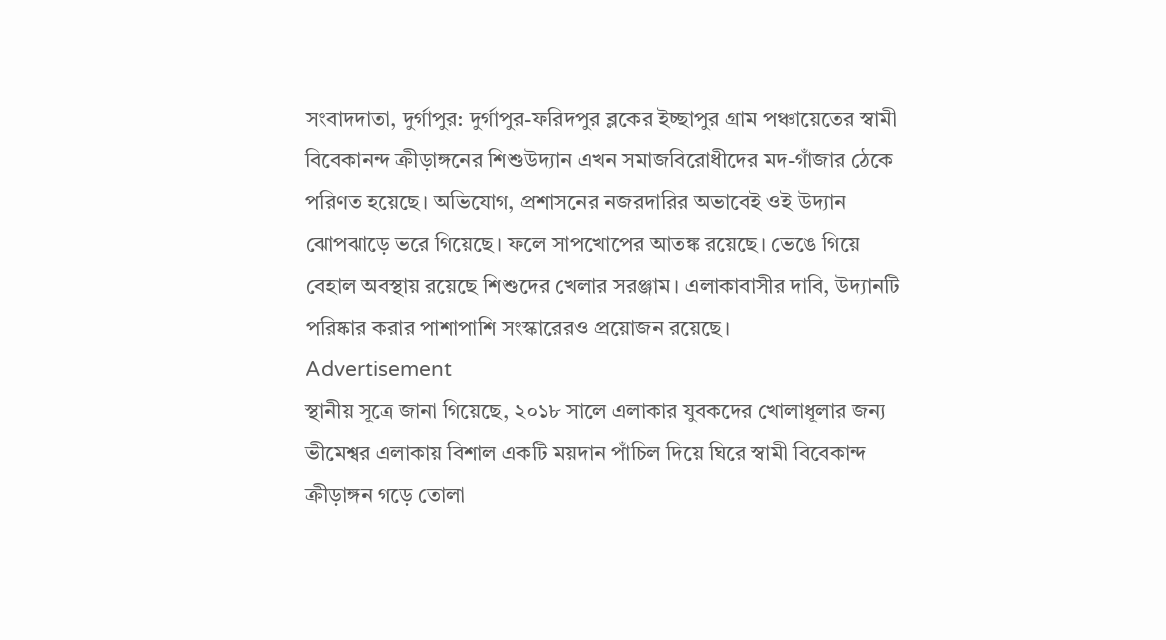সংবাদদাতা, দুর্গাপুর: দুর্গাপুর-ফরিদপুর ব্লকের ইচ্ছাপুর গ্রাম পঞ্চায়েতের স্বামী বিবেকানন্দ ক্রীড়াঙ্গনের শিশুউদ্যান এখন সমাজবিরোধীদের মদ-গাঁজার ঠেকে পরিণত হয়েছে। অভিযোগ, প্রশাসনের নজরদারির অভাবেই ওই উদ্যান ঝোপঝাড়ে ভরে গিয়েছে। ফলে সাপখোপের আতঙ্ক রয়েছে। ভেঙে গিয়ে বেহাল অবস্থায় রয়েছে শিশুদের খেলার সরঞ্জাম। এলাকাবাসীর দাবি, উদ্যানটি পরিষ্কার করার পাশাপাশি সংস্কারেরও প্রয়োজন রয়েছে।
Advertisement
স্থানীয় সূত্রে জানা গিয়েছে, ২০১৮ সালে এলাকার যুবকদের খোলাধূলার জন্য ভীমেশ্বর এলাকায় বিশাল একটি ময়দান পাঁচিল দিয়ে ঘিরে স্বামী বিবেকান্দ ক্রীড়াঙ্গন গড়ে তোলা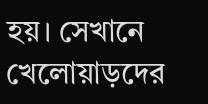হয়। সেখানে খেলোয়াড়দের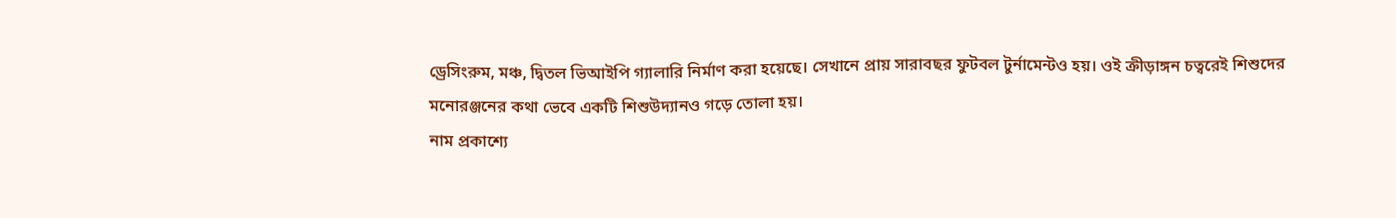ড্রেসিংরুম, মঞ্চ, দ্বিতল ভিআইপি গ্যালারি নির্মাণ করা হয়েছে। সেখানে প্রায় সারাবছর ফুটবল টুর্নামেন্টও হয়। ওই ক্রীড়াঙ্গন চত্বরেই শিশুদের মনোরঞ্জনের কথা ভেবে একটি শিশুউদ্যানও গড়ে তোলা হয়।
নাম প্রকাশ্যে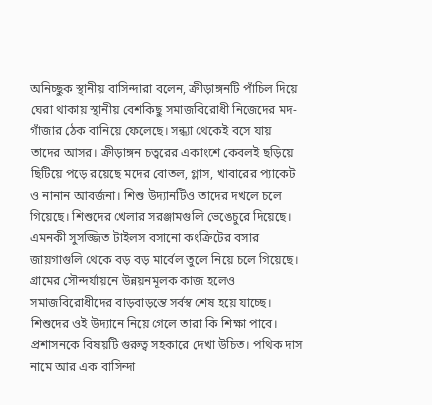অনিচ্ছুক স্থানীয় বাসিন্দারা বলেন, ক্রীড়াঙ্গনটি পাঁচিল দিয়ে ঘেরা থাকায় স্থানীয় বেশকিছু সমাজবিরোধী নিজেদের মদ-গাঁজার ঠেক বানিয়ে ফেলেছে। সন্ধ্যা থেকেই বসে যায় তাদের আসর। ক্রীড়াঙ্গন চত্বরের একাংশে কেবলই ছড়িয়ে ছিটিয়ে পড়ে রয়েছে মদের বোতল, গ্লাস, খাবারের প্যাকেট ও নানান আবর্জনা। শিশু উদ্যানটিও তাদের দখলে চলে গিয়েছে। শিশুদের খেলার সরঞ্জামগুলি ভেঙেচুরে দিয়েছে। এমনকী সুসজ্জিত টাইলস বসানো কংক্রিটের বসার জায়গাগুলি থেকে বড় বড় মার্বেল তুলে নিয়ে চলে গিয়েছে। গ্রামের সৌন্দর্যায়নে উন্নয়নমূলক কাজ হলেও সমাজবিরোধীদের বাড়বাড়ন্তে সর্বস্ব শেষ হয়ে যাচ্ছে। শিশুদের ওই উদ্যানে নিয়ে গেলে তারা কি শিক্ষা পাবে। প্রশাসনকে বিষয়টি গুরুত্ব সহকারে দেখা উচিত। পথিক দাস নামে আর এক বাসিন্দা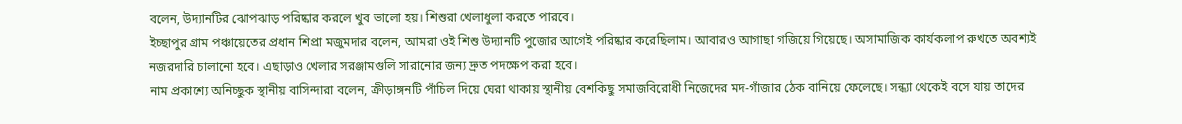বলেন, উদ্যানটির ঝোপঝাড় পরিষ্কার করলে খুব ভালো হয়। শিশুরা খেলাধুলা করতে পারবে।
ইচ্ছাপুর গ্রাম পঞ্চায়েতের প্রধান শিপ্রা মজুমদার বলেন, আমরা ওই শিশু উদ্যানটি পুজোর আগেই পরিষ্কার করেছিলাম। আবারও আগাছা গজিয়ে গিয়েছে। অসামাজিক কার্যকলাপ রুখতে অবশ্যই নজরদারি চালানো হবে। এছাড়াও খেলার সরঞ্জামগুলি সারানোর জন্য দ্রুত পদক্ষেপ করা হবে।
নাম প্রকাশ্যে অনিচ্ছুক স্থানীয় বাসিন্দারা বলেন, ক্রীড়াঙ্গনটি পাঁচিল দিয়ে ঘেরা থাকায় স্থানীয় বেশকিছু সমাজবিরোধী নিজেদের মদ-গাঁজার ঠেক বানিয়ে ফেলেছে। সন্ধ্যা থেকেই বসে যায় তাদের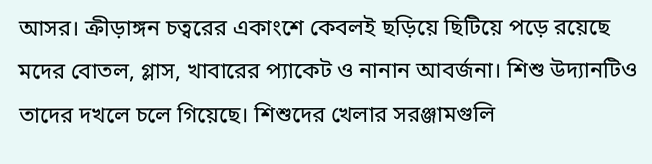আসর। ক্রীড়াঙ্গন চত্বরের একাংশে কেবলই ছড়িয়ে ছিটিয়ে পড়ে রয়েছে মদের বোতল, গ্লাস, খাবারের প্যাকেট ও নানান আবর্জনা। শিশু উদ্যানটিও তাদের দখলে চলে গিয়েছে। শিশুদের খেলার সরঞ্জামগুলি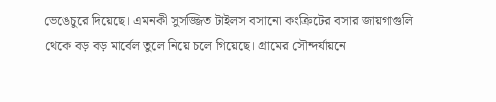ভেঙেচুরে দিয়েছে। এমনকী সুসজ্জিত টাইলস বসানো কংক্রিটের বসার জায়গাগুলি থেকে বড় বড় মার্বেল তুলে নিয়ে চলে গিয়েছে। গ্রামের সৌন্দর্যায়নে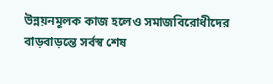উন্নয়নমূলক কাজ হলেও সমাজবিরোধীদের বাড়বাড়ন্তে সর্বস্ব শেষ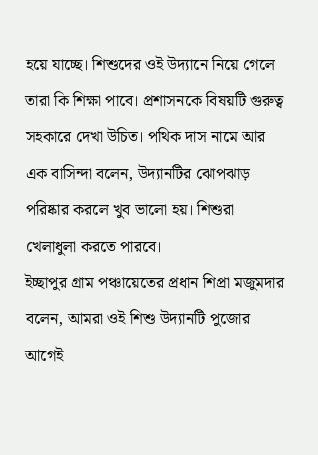হয়ে যাচ্ছে। শিশুদের ওই উদ্যানে নিয়ে গেলে তারা কি শিক্ষা পাবে। প্রশাসনকে বিষয়টি গুরুত্ব সহকারে দেখা উচিত। পথিক দাস নামে আর এক বাসিন্দা বলেন, উদ্যানটির ঝোপঝাড় পরিষ্কার করলে খুব ভালো হয়। শিশুরা খেলাধুলা করতে পারবে।
ইচ্ছাপুর গ্রাম পঞ্চায়েতের প্রধান শিপ্রা মজুমদার বলেন, আমরা ওই শিশু উদ্যানটি পুজোর আগেই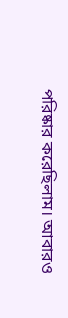পরিষ্কার করেছিলাম। আবারও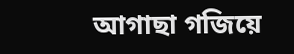আগাছা গজিয়ে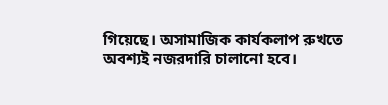গিয়েছে। অসামাজিক কার্যকলাপ রুখতে অবশ্যই নজরদারি চালানো হবে।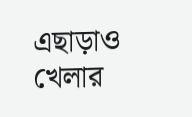এছাড়াও খেলার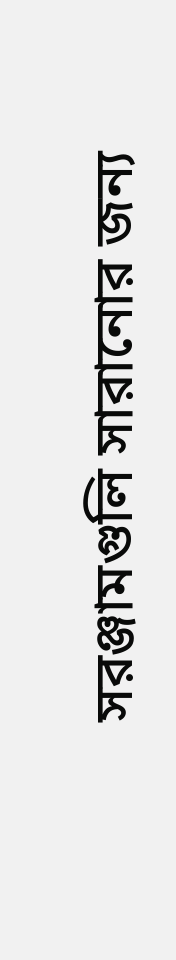সরঞ্জামগুলি সারানোর জন্য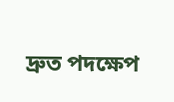দ্রুত পদক্ষেপ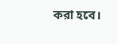করা হবে।